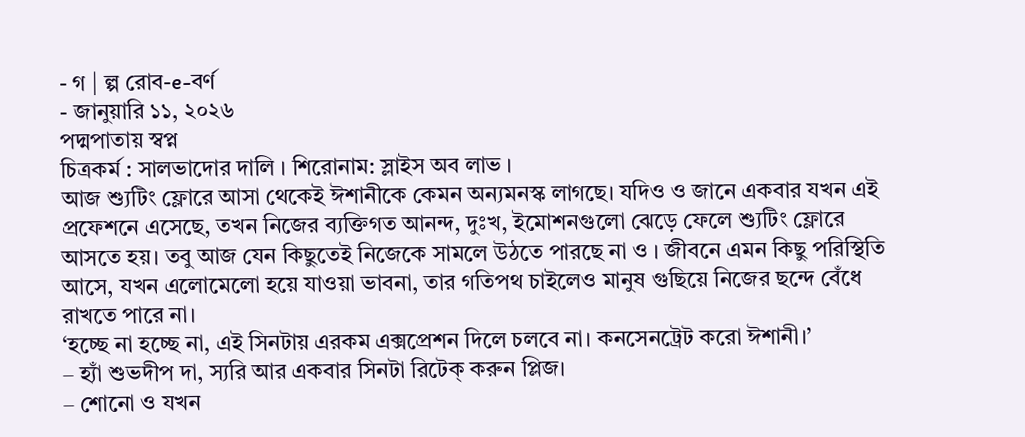- গ | ল্প রোব-e-বর্ণ
- জানুয়ারি ১১, ২০২৬
পদ্মপাতায় স্বপ্ন
চিত্রকর্ম : সালভাদোর দালি । শিরোনাম: স্লাইস অব লাভ ।
আজ শ্যুটিং ফ্লোরে আসা থেকেই ঈশানীকে কেমন অন্যমনস্ক লাগছে। যদিও ও জানে একবার যখন এই প্রফেশনে এসেছে, তখন নিজের ব্যক্তিগত আনন্দ, দুঃখ, ইমোশনগুলো ঝেড়ে ফেলে শ্যুটিং ফ্লোরে আসতে হয়। তবু আজ যেন কিছুতেই নিজেকে সামলে উঠতে পারছে না ও । জীবনে এমন কিছু পরিস্থিতি আসে, যখন এলোমেলো হয়ে যাওয়া ভাবনা, তার গতিপথ চাইলেও মানুষ গুছিয়ে নিজের ছন্দে বেঁধে রাখতে পারে না।
‘হচ্ছে না হচ্ছে না, এই সিনটায় এরকম এক্সপ্রেশন দিলে চলবে না। কনসেনট্রেট করো ঈশানী।’
– হ্যাঁ শুভদীপ দা, স্যরি আর একবার সিনটা রিটেক্ করুন প্লিজ।
– শোনো ও যখন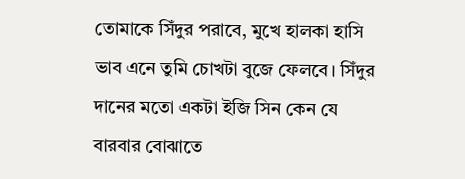তোমাকে সিঁদুর পরাবে, মুখে হালকা হাসি ভাব এনে তুমি চোখটা বুজে ফেলবে। সিঁদুর দানের মতো একটা ইজি সিন কেন যে বারবার বোঝাতে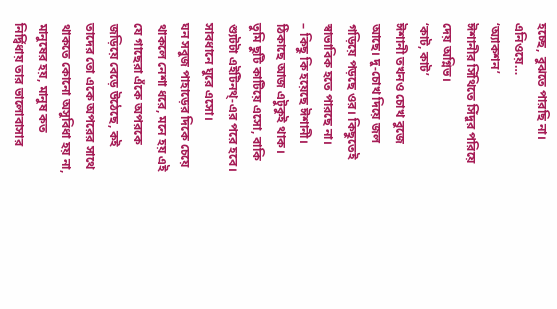হচ্ছে, বুঝতে পারছি না। এনিওয়ে…
‘অ্যাকশন’
ঈশানীর সিঁথিতে সিঁদুর পরিয়ে দেয় অগ্নিভ।
‘কাট, কাট’
ঈশানী তখনও চোখ বুজে আছে। দু-চোখ দিয়ে জল গড়িয়ে পড়ছে ওর। কিছুতেই স্বাভাবিক হতে পারছে না।
– কিছু কি হয়েছে ঈশানী। ঠিকাছে আজ এটুকুই থাক। তুমি ছুটি কাটিয়ে এসো, বাকি শ্যুটটা এইটিনথ্-এর পরে হবে। সাবধানে ঘুরে এসো।
ঘন সবুজ পাহাড়ের দিকে চেয়ে থাকলে নেশা ধরে, মনে হয় এই যে গাছেরা এঁকে অপরকে জড়িয়ে বেড়ে উঠেছে, কই তাদের তো একে অপরের সাথে থাকতে কোনো অসুবিধা হয় না, মানুষের হয়, মানুষ কত নির্দ্বিধায় তার ভালোবাসার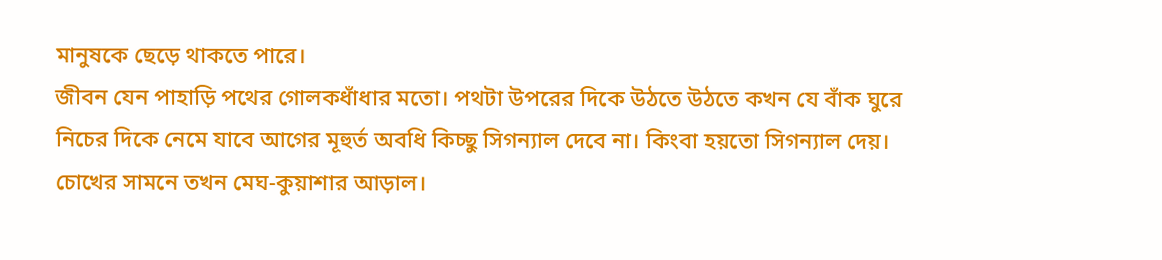মানুষকে ছেড়ে থাকতে পারে।
জীবন যেন পাহাড়ি পথের গোলকধাঁধার মতো। পথটা উপরের দিকে উঠতে উঠতে কখন যে বাঁক ঘুরে নিচের দিকে নেমে যাবে আগের মূহুর্ত অবধি কিচ্ছু সিগন্যাল দেবে না। কিংবা হয়তো সিগন্যাল দেয়। চোখের সামনে তখন মেঘ-কুয়াশার আড়াল।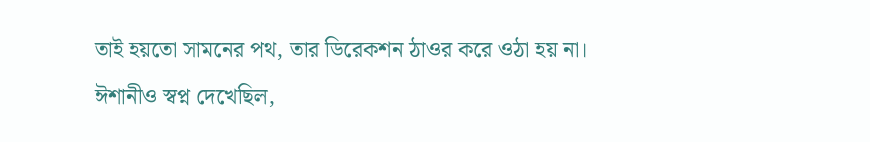তাই হয়তো সামনের পথ, তার ডিরেকশন ঠাওর করে ওঠা হয় না। ঈশানীও স্বপ্ন দেখেছিল,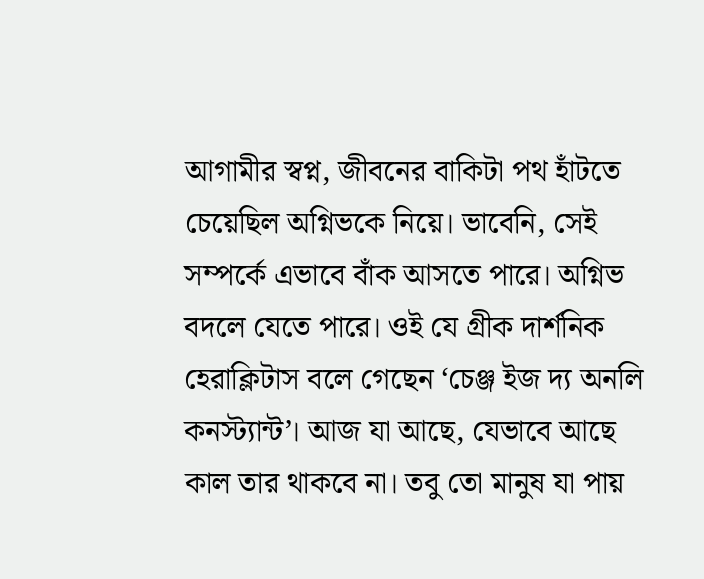আগামীর স্বপ্ন, জীবনের বাকিটা পথ হাঁটতে চেয়েছিল অগ্নিভকে নিয়ে। ভাবেনি, সেই সম্পর্কে এভাবে বাঁক আসতে পারে। অগ্নিভ বদলে যেতে পারে। ওই যে গ্রীক দার্শনিক হেরাক্লিটাস বলে গেছেন ‘চেঞ্জ ইজ দ্য অনলি কনস্ট্যান্ট’। আজ যা আছে, যেভাবে আছে কাল তার থাকবে না। তবু তো মানুষ যা পায়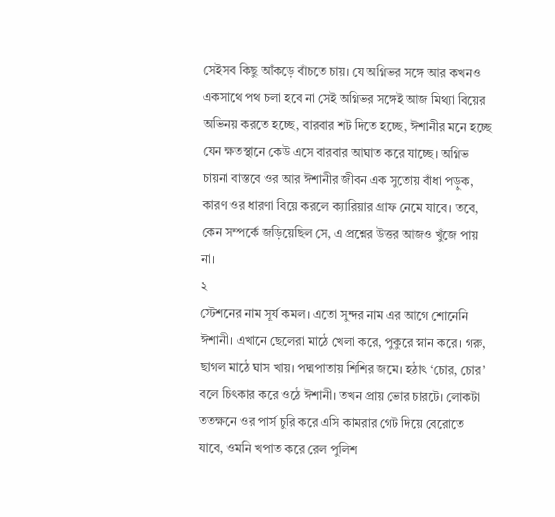সেইসব কিছু আঁকড়ে বাঁচতে চায়। যে অগ্নিভর সঙ্গে আর কখনও একসাথে পথ চলা হবে না সেই অগ্নিভর সঙ্গেই আজ মিথ্যা বিয়ের অভিনয় করতে হচ্ছে, বারবার শট দিতে হচ্ছে, ঈশানীর মনে হচ্ছে যেন ক্ষতস্থানে কেউ এসে বারবার আঘাত করে যাচ্ছে। অগ্নিভ চায়না বাস্তবে ওর আর ঈশানীর জীবন এক সুতোয় বাঁধা পড়ুক, কারণ ওর ধারণা বিয়ে করলে ক্যারিয়ার গ্রাফ নেমে যাবে। তবে, কেন সম্পর্কে জড়িয়েছিল সে, এ প্রশ্নের উত্তর আজও খুঁজে পায় না।
২
স্টেশনের নাম সূর্য কমল। এতো সুন্দর নাম এর আগে শোনেনি ঈশানী। এখানে ছেলেরা মাঠে খেলা করে, পুকুরে স্নান করে। গরু, ছাগল মাঠে ঘাস খায়। পদ্মপাতায় শিশির জমে। হঠাৎ ‘চোর, চোর’ বলে চিৎকার করে ওঠে ঈশানী। তখন প্রায় ভোর চারটে। লোকটা ততক্ষনে ওর পার্স চুরি করে এসি কামরার গেট দিয়ে বেরোতে যাবে, ওমনি খপাত করে রেল পুলিশ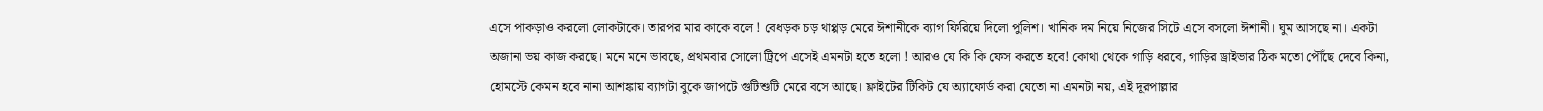এসে পাকড়াও করলো লোকটাকে। তারপর মার কাকে বলে ! বেধড়ক চড় থাপ্পড় মেরে ঈশানীকে ব্যাগ ফিরিয়ে দিলো পুলিশ। খানিক দম নিয়ে নিজের সিটে এসে বসলো ঈশানী। ঘুম আসছে না। একটা অজানা ভয় কাজ করছে। মনে মনে ভাবছে, প্রথমবার সোলো ট্রিপে এসেই এমনটা হতে হলো ! আরও যে কি কি ফেস করতে হবে! কোথা থেকে গাড়ি ধরবে, গাড়ির ড্রাইভার ঠিক মতো পৌঁছে দেবে কিনা, হোমস্টে কেমন হবে নানা আশঙ্কায় ব্যাগটা বুকে জাপটে গুটিশুটি মেরে বসে আছে। ফ্লাইটের টিকিট যে অ্যাফোর্ড করা যেতো না এমনটা নয়, এই দূরপাল্লার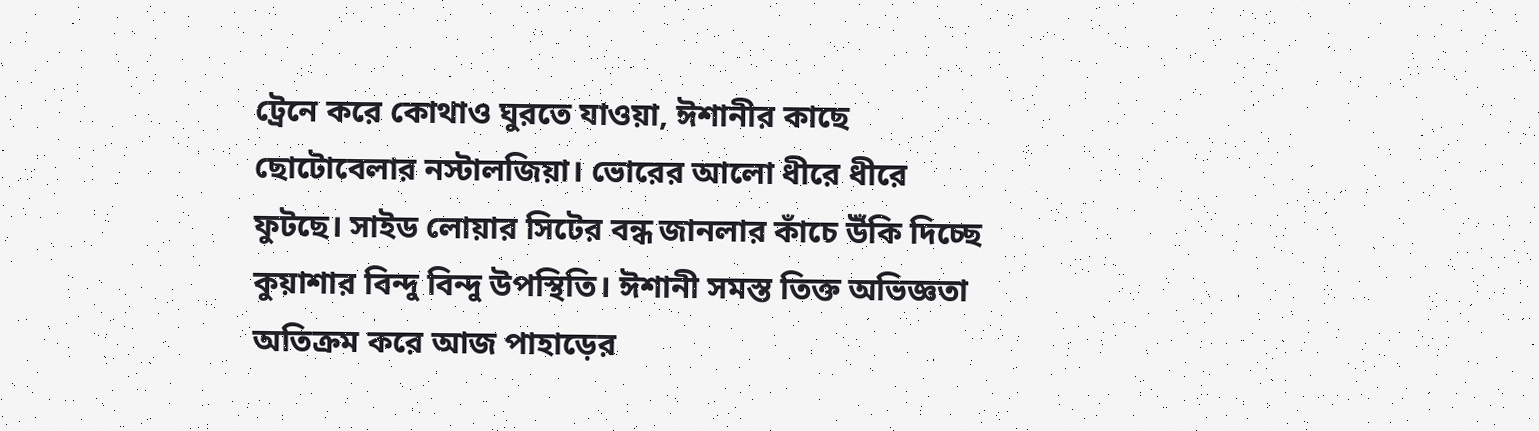ট্রেনে করে কোথাও ঘুরতে যাওয়া, ঈশানীর কাছে ছোটোবেলার নস্টালজিয়া। ভোরের আলো ধীরে ধীরে ফুটছে। সাইড লোয়ার সিটের বন্ধ জানলার কাঁচে উঁকি দিচ্ছে কুয়াশার বিন্দু বিন্দু উপস্থিতি। ঈশানী সমস্ত তিক্ত অভিজ্ঞতা অতিক্রম করে আজ পাহাড়ের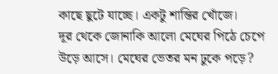কাছে ছুটে যাচ্ছে। একটু শান্তির খোঁজে।
দূর থেকে জোনাকি আলো মেঘের পিঠে চেপে উড়ে আসে। মেঘের ভেতর মন ঢুকে পড়ে?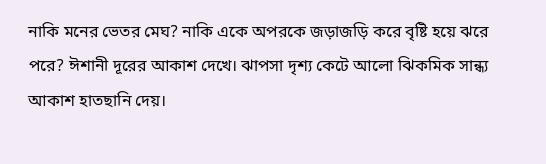নাকি মনের ভেতর মেঘ? নাকি একে অপরকে জড়াজড়ি করে বৃষ্টি হয়ে ঝরে পরে? ঈশানী দূরের আকাশ দেখে। ঝাপসা দৃশ্য কেটে আলো ঝিকমিক সান্ধ্য আকাশ হাতছানি দেয়।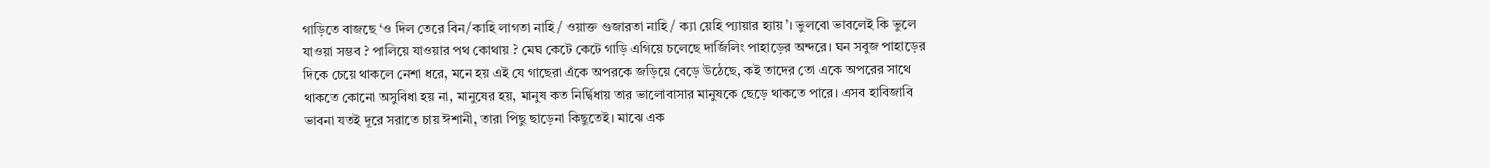গাড়িতে বাজছে ‘ও দিল তেরে বিন/কাহি লাগতা নাহি/ ওয়াক্ত গুজারতা নাহি/ ক্যা য়েহি প্যায়ার হ্যায়’। ভুলবো ভাবলেই কি ভুলে যাওয়া সম্ভব ? পালিয়ে যাওয়ার পথ কোথায় ? মেঘ কেটে কেটে গাড়ি এগিয়ে চলেছে দার্জিলিং পাহাড়ের অন্দরে। ঘন সবুজ পাহাড়ের দিকে চেয়ে থাকলে নেশা ধরে, মনে হয় এই যে গাছেরা এঁকে অপরকে জড়িয়ে বেড়ে উঠেছে, কই তাদের তো একে অপরের সাথে থাকতে কোনো অসুবিধা হয় না, মানুষের হয়, মানুষ কত নির্দ্বিধায় তার ভালোবাসার মানুষকে ছেড়ে থাকতে পারে। এসব হাবিজাবি ভাবনা যতই দূরে সরাতে চায় ঈশানী, তারা পিছু ছাড়েনা কিছুতেই। মাঝে এক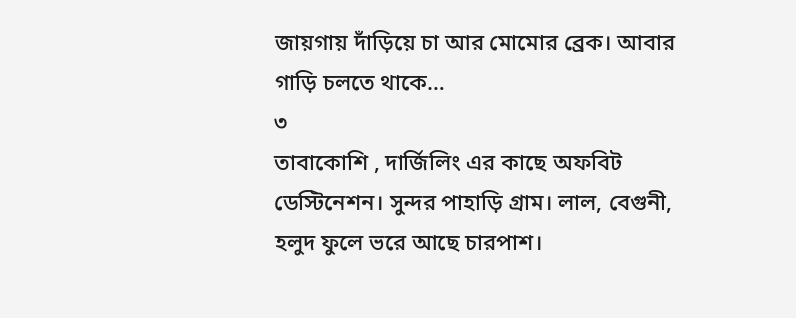জায়গায় দাঁড়িয়ে চা আর মোমোর ব্রেক। আবার গাড়ি চলতে থাকে…
৩
তাবাকোশি , দার্জিলিং এর কাছে অফবিট ডেস্টিনেশন। সুন্দর পাহাড়ি গ্রাম। লাল, বেগুনী, হলুদ ফুলে ভরে আছে চারপাশ।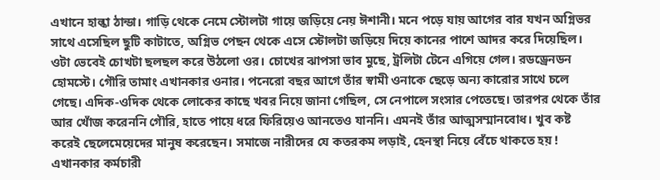এখানে হাল্কা ঠান্ডা। গাড়ি থেকে নেমে স্টোলটা গায়ে জড়িয়ে নেয় ঈশানী। মনে পড়ে যায় আগের বার যখন অগ্নিভর সাথে এসেছিল ছুটি কাটাতে, অগ্নিভ পেছন থেকে এসে স্টোলটা জড়িয়ে দিয়ে কানের পাশে আদর করে দিয়েছিল। ওটা ভেবেই চোখটা ছলছল করে উঠলো ওর। চোখের ঝাপসা ভাব মুছে, ট্রলিটা টেনে এগিয়ে গেল। রডড্রেনডন হোমস্টে। গৌরি তামাং এখানকার ওনার। পনেরো বছর আগে তাঁর স্বামী ওনাকে ছেড়ে অন্য কারোর সাথে চলে গেছে। এদিক-ওদিক থেকে লোকের কাছে খবর নিয়ে জানা গেছিল, সে নেপালে সংসার পেতেছে। তারপর থেকে তাঁর আর খোঁজ করেননি গৌরি, হাতে পায়ে ধরে ফিরিয়েও আনতেও যাননি। এমনই তাঁর আত্মসম্মানবোধ। খুব কষ্ট করেই ছেলেমেয়েদের মানুষ করেছেন। সমাজে নারীদের যে কতরকম লড়াই, হেনস্থা নিয়ে বেঁচে থাকতে হয় ! এখানকার কর্মচারী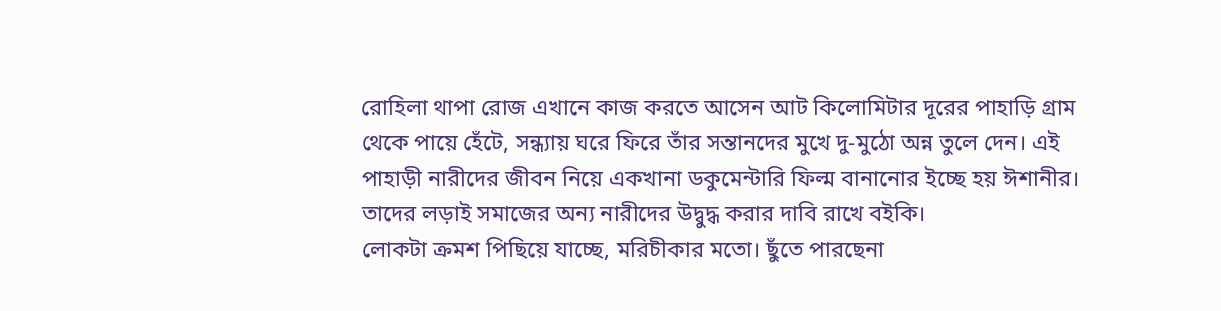রোহিলা থাপা রোজ এখানে কাজ করতে আসেন আট কিলোমিটার দূরের পাহাড়ি গ্রাম থেকে পায়ে হেঁটে, সন্ধ্যায় ঘরে ফিরে তাঁর সন্তানদের মুখে দু-মুঠো অন্ন তুলে দেন। এই পাহাড়ী নারীদের জীবন নিয়ে একখানা ডকুমেন্টারি ফিল্ম বানানোর ইচ্ছে হয় ঈশানীর। তাদের লড়াই সমাজের অন্য নারীদের উদ্বুদ্ধ করার দাবি রাখে বইকি।
লোকটা ক্রমশ পিছিয়ে যাচ্ছে, মরিচীকার মতো। ছুঁতে পারছেনা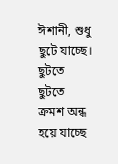ঈশানী, শুধু ছুটে যাচ্ছে। ছুটতে ছুটতে ক্রমশ অন্ধ হয়ে যাচ্ছে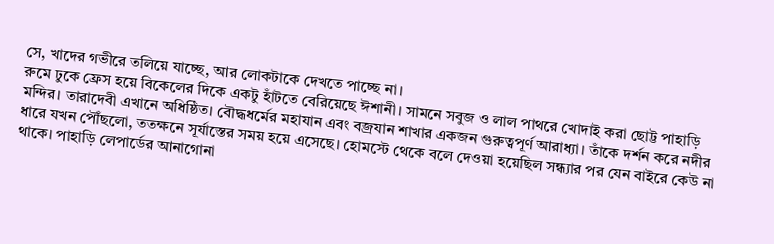সে, খাদের গভীরে তলিয়ে যাচ্ছে, আর লোকটাকে দেখতে পাচ্ছে না।
রুমে ঢুকে ফ্রেস হয়ে বিকেলের দিকে একটু হাঁটতে বেরিয়েছে ঈশানী। সামনে সবুজ ও লাল পাথরে খোদাই করা ছোট্ট পাহাড়ি মন্দির। তারাদেবী এখানে অধিষ্ঠিত। বৌদ্ধধর্মের মহাযান এবং বজ্রযান শাখার একজন গুরুত্বপূর্ণ আরাধ্যা। তাঁকে দর্শন করে নদীর ধারে যখন পৌঁছলো, ততক্ষনে সূর্যাস্তের সময় হয়ে এসেছে। হোমস্টে থেকে বলে দেওয়া হয়েছিল সন্ধ্যার পর যেন বাইরে কেউ না থাকে। পাহাড়ি লেপার্ডের আনাগোনা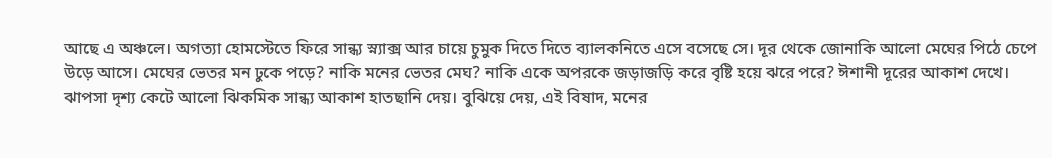আছে এ অঞ্চলে। অগত্যা হোমস্টেতে ফিরে সান্ধ্য স্ন্যাক্স আর চায়ে চুমুক দিতে দিতে ব্যালকনিতে এসে বসেছে সে। দূর থেকে জোনাকি আলো মেঘের পিঠে চেপে উড়ে আসে। মেঘের ভেতর মন ঢুকে পড়ে? নাকি মনের ভেতর মেঘ? নাকি একে অপরকে জড়াজড়ি করে বৃষ্টি হয়ে ঝরে পরে? ঈশানী দূরের আকাশ দেখে। ঝাপসা দৃশ্য কেটে আলো ঝিকমিক সান্ধ্য আকাশ হাতছানি দেয়। বুঝিয়ে দেয়, এই বিষাদ, মনের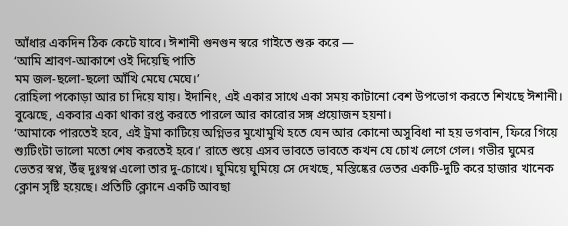আঁধার একদিন ঠিক কেটে যাবে। ঈশানী গুনগুন স্বরে গাইতে শুরু করে —
‘আমি শ্রাবণ-আকাশে ওই দিয়েছি পাতি
মম জল-ছলো-ছলো আঁখি মেঘে মেঘে।’
রোহিলা পকোড়া আর চা দিয়ে যায়। ইদানিং, এই একার সাথে একা সময় কাটানো বেশ উপভোগ করতে শিখছে ঈশানী। বুঝেছে, একবার একা থাকা রপ্ত করতে পারলে আর কারোর সঙ্গ প্রয়োজন হয়না।
‘আমাকে পারতেই হবে, এই ট্রমা কাটিয়ে অগ্নিভর মুখোমুখি হতে যেন আর কোনো অসুবিধা না হয় ভগবান, ফিরে গিয়ে শ্যুটিংটা ভালো মতো শেষ করতেই হবে।’ রাতে শুয়ে এসব ভাবতে ভাবতে কখন যে চোখ লেগে গেল। গভীর ঘুমের ভেতর স্বপ্ন, উঁহু দুঃস্বপ্ন এলো তার দু-চোখে। ঘুমিয়ে ঘুমিয়ে সে দেখছে, মস্তিষ্কের ভেতর একটি-দুটি করে হাজার খানেক ক্লোন সৃষ্টি হয়েছে। প্রতিটি ক্লোনে একটি আবছা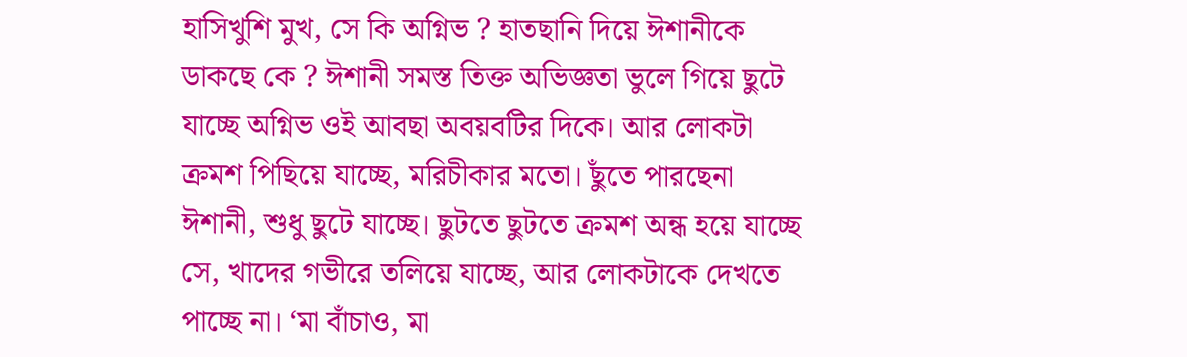হাসিখুশি মুখ, সে কি অগ্নিভ ? হাতছানি দিয়ে ঈশানীকে ডাকছে কে ? ঈশানী সমস্ত তিক্ত অভিজ্ঞতা ভুলে গিয়ে ছুটে যাচ্ছে অগ্নিভ ওই আবছা অবয়বটির দিকে। আর লোকটা ক্রমশ পিছিয়ে যাচ্ছে, মরিচীকার মতো। ছুঁতে পারছেনা ঈশানী, শুধু ছুটে যাচ্ছে। ছুটতে ছুটতে ক্রমশ অন্ধ হয়ে যাচ্ছে সে, খাদের গভীরে তলিয়ে যাচ্ছে, আর লোকটাকে দেখতে পাচ্ছে না। ‘মা বাঁচাও, মা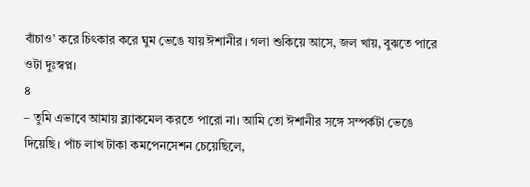বাঁচাও’ করে চিৎকার করে ঘুম ভেঙে যায় ঈশানীর । গলা শুকিয়ে আসে, জল খায়, বুঝতে পারে ওটা দুঃস্বপ্ন।
৪
– তুমি এভাবে আমায় ব্ল্যাকমেল করতে পারো না। আমি তো ঈশানীর সঙ্গে সম্পর্কটা ভেঙে দিয়েছি। পাঁচ লাখ টাকা কমপেনসেশন চেয়েছিলে,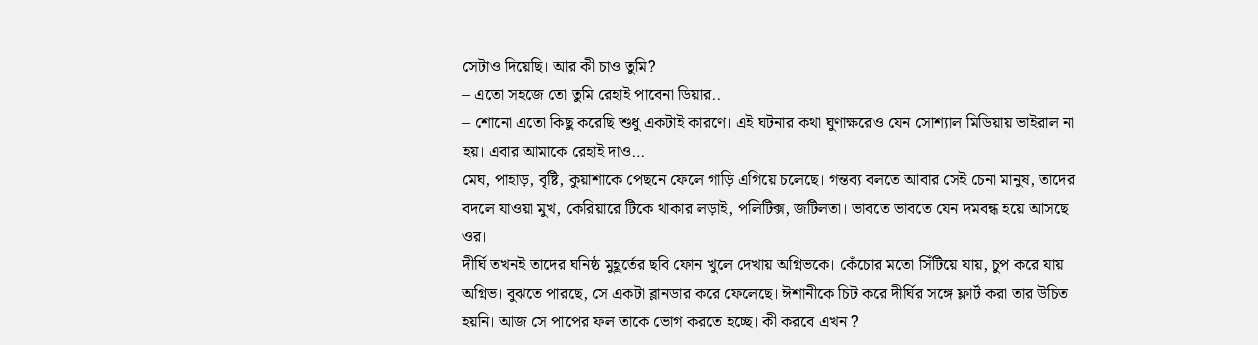সেটাও দিয়েছি। আর কী চাও তুমি?
– এতো সহজে তো তুমি রেহাই পাবেনা ডিয়ার..
– শোনো এতো কিছু করেছি শুধু একটাই কারণে। এই ঘটনার কথা ঘুণাক্ষরেও যেন সোশ্যাল মিডিয়ায় ভাইরাল না হয়। এবার আমাকে রেহাই দাও…
মেঘ, পাহাড়, বৃষ্টি, কুয়াশাকে পেছনে ফেলে গাড়ি এগিয়ে চলেছে। গন্তব্য বলতে আবার সেই চেনা মানুষ, তাদের বদলে যাওয়া মুখ, কেরিয়ারে টিকে থাকার লড়াই, পলিটিক্স, জটিলতা। ভাবতে ভাবতে যেন দমবন্ধ হয়ে আসছে ওর।
দীর্ঘি তখনই তাদের ঘনিষ্ঠ মুহূর্তের ছবি ফোন খুলে দেখায় অগ্নিভকে। কেঁচোর মতো সিঁটিয়ে যায়, চুপ করে যায় অগ্নিভ। বুঝতে পারছে, সে একটা ব্লানডার করে ফেলেছে। ঈশানীকে চিট করে দীর্ঘির সঙ্গে ফ্লার্ট করা তার উচিত হয়নি। আজ সে পাপের ফল তাকে ভোগ করতে হচ্ছে। কী করবে এখন ?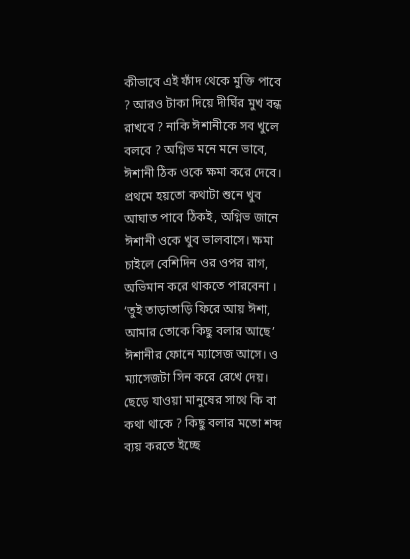কীভাবে এই ফাঁদ থেকে মুক্তি পাবে ? আরও টাকা দিয়ে দীর্ঘির মুখ বন্ধ রাখবে ? নাকি ঈশানীকে সব খুলে বলবে ? অগ্নিভ মনে মনে ভাবে, ঈশানী ঠিক ওকে ক্ষমা করে দেবে। প্রথমে হয়তো কথাটা শুনে খুব আঘাত পাবে ঠিকই, অগ্নিভ জানে ঈশানী ওকে খুব ভালবাসে। ক্ষমা চাইলে বেশিদিন ওর ওপর রাগ, অভিমান করে থাকতে পারবেনা ।
‘তুই তাড়াতাড়ি ফিরে আয় ঈশা, আমার তোকে কিছু বলার আছে’ ঈশানীর ফোনে ম্যাসেজ আসে। ও ম্যাসেজটা সিন করে রেখে দেয়। ছেড়ে যাওয়া মানুষের সাথে কি বা কথা থাকে ? কিছু বলার মতো শব্দ ব্যয় করতে ইচ্ছে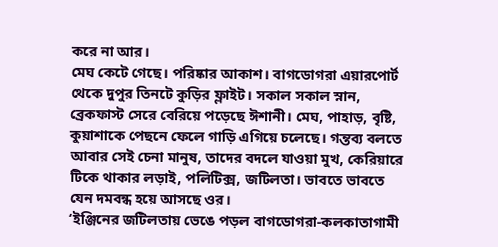করে না আর।
মেঘ কেটে গেছে। পরিষ্কার আকাশ। বাগডোগরা এয়ারপোর্ট থেকে দুপুর তিনটে কুড়ির ফ্লাইট। সকাল সকাল স্নান, ব্রেকফাস্ট সেরে বেরিয়ে পড়েছে ঈশানী। মেঘ, পাহাড়, বৃষ্টি, কুয়াশাকে পেছনে ফেলে গাড়ি এগিয়ে চলেছে। গন্তব্য বলতে আবার সেই চেনা মানুষ, তাদের বদলে যাওয়া মুখ, কেরিয়ারে টিকে থাকার লড়াই, পলিটিক্স, জটিলতা। ভাবতে ভাবতে যেন দমবন্ধ হয়ে আসছে ওর।
‘ইঞ্জিনের জটিলতায় ভেঙে পড়ল বাগডোগরা-কলকাতাগামী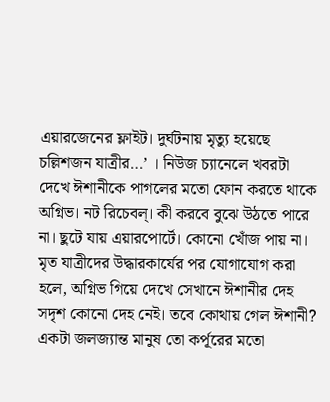এয়ারজেনের ফ্লাইট। দুর্ঘটনায় মৃত্যু হয়েছে চল্লিশজন যাত্রীর…’ । নিউজ চ্যানেলে খবরটা দেখে ঈশানীকে পাগলের মতো ফোন করতে থাকে অগ্নিভ। নট রিচেবল্। কী করবে বুঝে উঠতে পারে না। ছুটে যায় এয়ারপোর্টে। কোনো খোঁজ পায় না। মৃত যাত্রীদের উদ্ধারকার্যের পর যোগাযোগ করা হলে, অগ্নিভ গিয়ে দেখে সেখানে ঈশানীর দেহ সদৃশ কোনো দেহ নেই। তবে কোথায় গেল ঈশানী? একটা জলজ্যান্ত মানুষ তো কর্পূরের মতো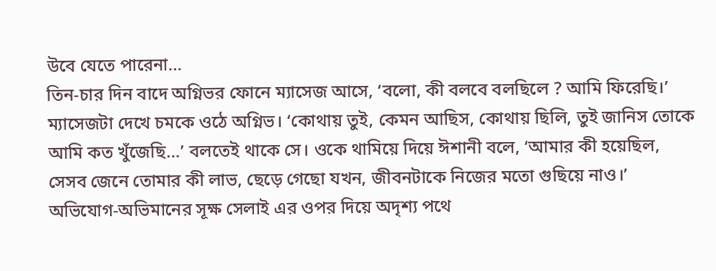উবে যেতে পারেনা…
তিন-চার দিন বাদে অগ্নিভর ফোনে ম্যাসেজ আসে, ‘বলো, কী বলবে বলছিলে ? আমি ফিরেছি।’ ম্যাসেজটা দেখে চমকে ওঠে অগ্নিভ। ‘কোথায় তুই, কেমন আছিস, কোথায় ছিলি, তুই জানিস তোকে আমি কত খুঁজেছি…’ বলতেই থাকে সে। ওকে থামিয়ে দিয়ে ঈশানী বলে, ‘আমার কী হয়েছিল, সেসব জেনে তোমার কী লাভ, ছেড়ে গেছো যখন, জীবনটাকে নিজের মতো গুছিয়ে নাও।’
অভিযোগ-অভিমানের সূক্ষ সেলাই এর ওপর দিয়ে অদৃশ্য পথে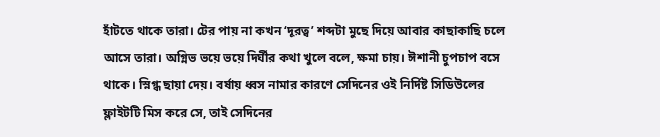হাঁটতে থাকে তারা। টের পায় না কখন ‘দূরত্ব’ শব্দটা মুছে দিয়ে আবার কাছাকাছি চলে আসে তারা। অগ্নিভ ভয়ে ভয়ে দির্ঘীর কথা খুলে বলে, ক্ষমা চায়। ঈশানী চুপচাপ বসে থাকে। স্নিগ্ধ ছায়া দেয়। বর্ষায় ধ্বস নামার কারণে সেদিনের ওই নির্দিষ্ট সিডিউলের ফ্লাইটটি মিস করে সে, তাই সেদিনের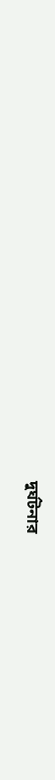দুর্ঘটনার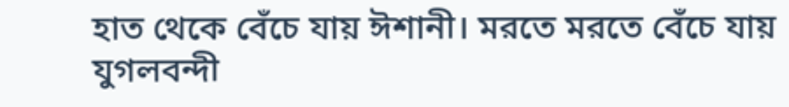হাত থেকে বেঁচে যায় ঈশানী। মরতে মরতে বেঁচে যায় যুগলবন্দী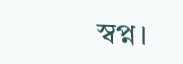স্বপ্ন।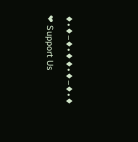♦•♦–♦•♦♦•♦–♦•♦
❤ Support Us